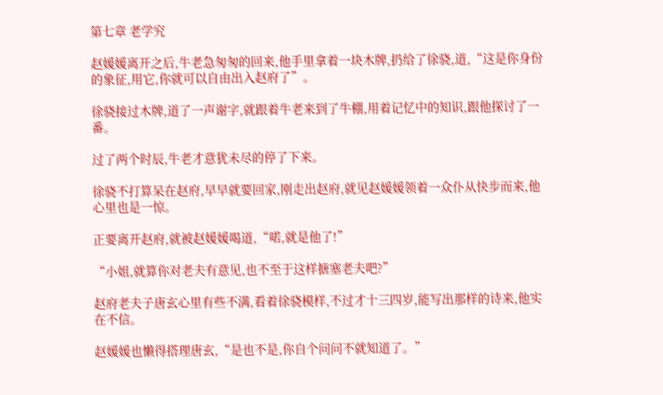第七章 老学究

赵媛媛离开之后,牛老急匆匆的回来,他手里拿着一块木牌,扔给了徐骁,道,“这是你身份的象征,用它,你就可以自由出入赵府了”。

徐骁接过木牌,道了一声谢字,就跟着牛老来到了牛棚,用着记忆中的知识,跟他探讨了一番。

过了两个时辰,牛老才意犹未尽的停了下来。

徐骁不打算呆在赵府,早早就要回家,刚走出赵府,就见赵媛媛领着一众仆从快步而来,他心里也是一惊。

正要离开赵府,就被赵媛媛喝道,“喏,就是他了!”

“小姐,就算你对老夫有意见,也不至于这样搪塞老夫吧?”

赵府老夫子唐玄心里有些不满,看着徐骁模样,不过才十三四岁,能写出那样的诗来,他实在不信。

赵媛媛也懒得搭理唐玄,“是也不是,你自个问问不就知道了。”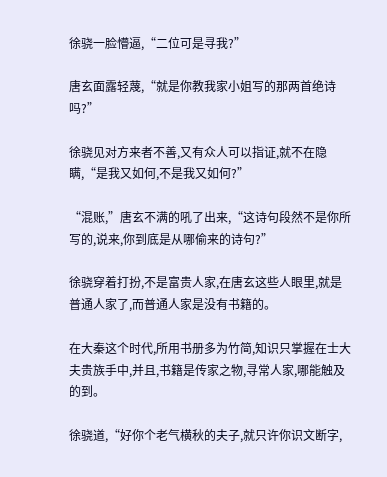徐骁一脸懵逼,“二位可是寻我?”

唐玄面露轻蔑,“就是你教我家小姐写的那两首绝诗吗?”

徐骁见对方来者不善,又有众人可以指证,就不在隐瞒,“是我又如何,不是我又如何?”

“混账,”唐玄不满的吼了出来,“这诗句段然不是你所写的,说来,你到底是从哪偷来的诗句?”

徐骁穿着打扮,不是富贵人家,在唐玄这些人眼里,就是普通人家了,而普通人家是没有书籍的。

在大秦这个时代,所用书册多为竹简,知识只掌握在士大夫贵族手中,并且,书籍是传家之物,寻常人家,哪能触及的到。

徐骁道,“好你个老气横秋的夫子,就只许你识文断字,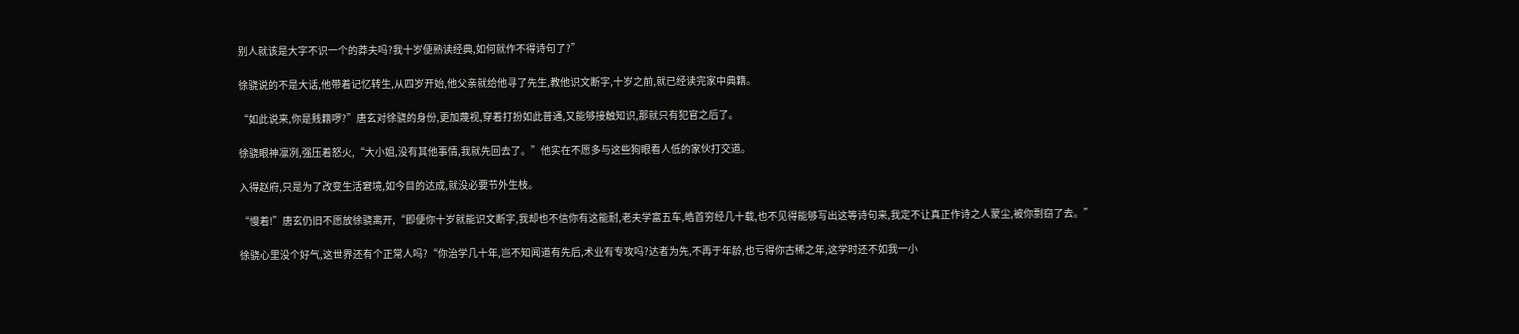别人就该是大字不识一个的莽夫吗?我十岁便熟读经典,如何就作不得诗句了?”

徐骁说的不是大话,他带着记忆转生,从四岁开始,他父亲就给他寻了先生,教他识文断字,十岁之前,就已经读完家中典籍。

“如此说来,你是贱籍啰?”唐玄对徐骁的身份,更加蔑视,穿着打扮如此普通,又能够接触知识,那就只有犯官之后了。

徐骁眼神凛冽,强压着怒火,“大小姐,没有其他事情,我就先回去了。”他实在不愿多与这些狗眼看人低的家伙打交道。

入得赵府,只是为了改变生活窘境,如今目的达成,就没必要节外生枝。

“慢着!”唐玄仍旧不愿放徐骁离开,“即便你十岁就能识文断字,我却也不信你有这能耐,老夫学富五车,皓首穷经几十载,也不见得能够写出这等诗句来,我定不让真正作诗之人蒙尘,被你剽窃了去。”

徐骁心里没个好气,这世界还有个正常人吗?“你治学几十年,岂不知闻道有先后,术业有专攻吗?达者为先,不再于年龄,也亏得你古稀之年,这学时还不如我一小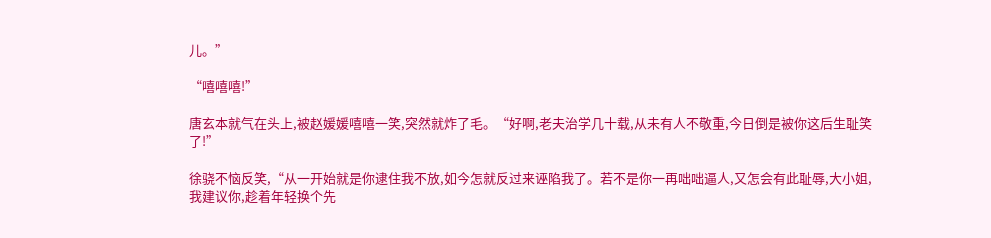儿。”

“嘻嘻嘻!”

唐玄本就气在头上,被赵媛媛嘻嘻一笑,突然就炸了毛。“好啊,老夫治学几十载,从未有人不敬重,今日倒是被你这后生耻笑了!”

徐骁不恼反笑,“从一开始就是你逮住我不放,如今怎就反过来诬陷我了。若不是你一再咄咄逼人,又怎会有此耻辱,大小姐,我建议你,趁着年轻换个先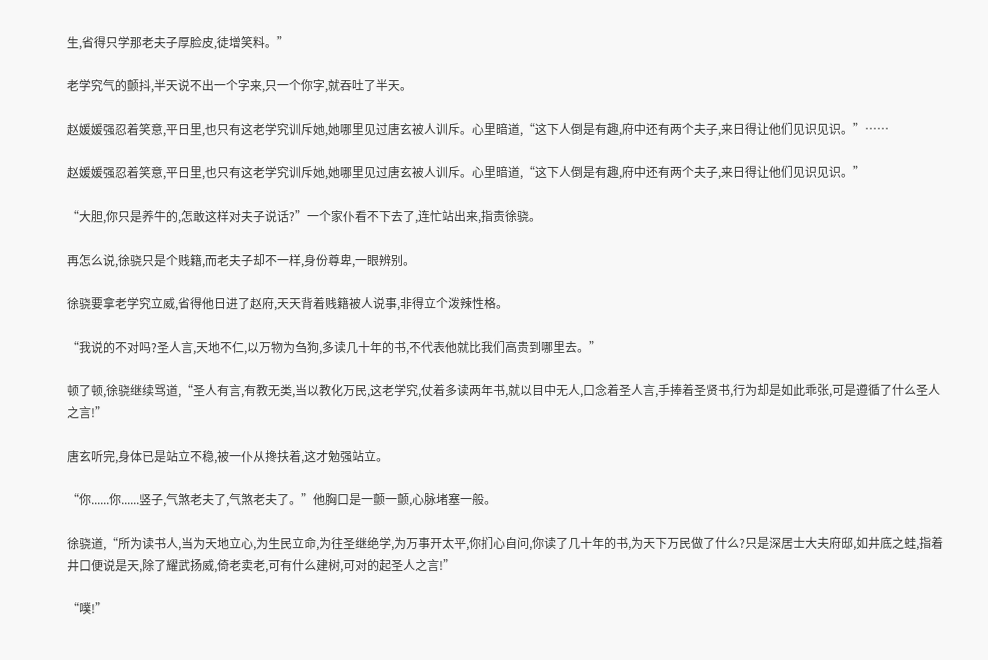生,省得只学那老夫子厚脸皮,徒增笑料。”

老学究气的颤抖,半天说不出一个字来,只一个你字,就吞吐了半天。

赵媛媛强忍着笑意,平日里,也只有这老学究训斥她,她哪里见过唐玄被人训斥。心里暗道,“这下人倒是有趣,府中还有两个夫子,来日得让他们见识见识。”……

赵媛媛强忍着笑意,平日里,也只有这老学究训斥她,她哪里见过唐玄被人训斥。心里暗道,“这下人倒是有趣,府中还有两个夫子,来日得让他们见识见识。”

“大胆,你只是养牛的,怎敢这样对夫子说话?”一个家仆看不下去了,连忙站出来,指责徐骁。

再怎么说,徐骁只是个贱籍,而老夫子却不一样,身份尊卑,一眼辨别。

徐骁要拿老学究立威,省得他日进了赵府,天天背着贱籍被人说事,非得立个泼辣性格。

“我说的不对吗?圣人言,天地不仁,以万物为刍狗,多读几十年的书,不代表他就比我们高贵到哪里去。”

顿了顿,徐骁继续骂道,“圣人有言,有教无类,当以教化万民,这老学究,仗着多读两年书,就以目中无人,口念着圣人言,手捧着圣贤书,行为却是如此乖张,可是遵循了什么圣人之言!”

唐玄听完,身体已是站立不稳,被一仆从搀扶着,这才勉强站立。

“你......你......竖子,气煞老夫了,气煞老夫了。”他胸口是一颤一颤,心脉堵塞一般。

徐骁道,“所为读书人,当为天地立心,为生民立命,为往圣继绝学,为万事开太平,你扪心自问,你读了几十年的书,为天下万民做了什么?只是深居士大夫府邸,如井底之蛙,指着井口便说是天,除了耀武扬威,倚老卖老,可有什么建树,可对的起圣人之言!”

“噗!”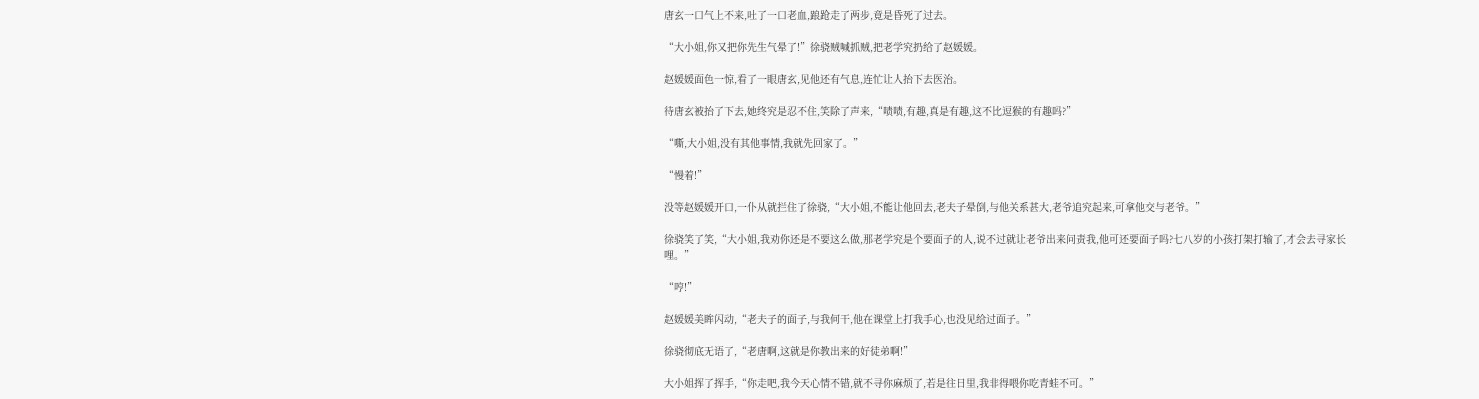唐玄一口气上不来,吐了一口老血,踉跄走了两步,竟是昏死了过去。

“大小姐,你又把你先生气晕了!”徐骁贼喊抓贼,把老学究扔给了赵媛媛。

赵媛媛面色一惊,看了一眼唐玄,见他还有气息,连忙让人抬下去医治。

待唐玄被抬了下去,她终究是忍不住,笑除了声来,“啧啧,有趣,真是有趣,这不比逗猴的有趣吗?”

“嘶,大小姐,没有其他事情,我就先回家了。”

“慢着!”

没等赵媛媛开口,一仆从就拦住了徐骁,“大小姐,不能让他回去,老夫子晕倒,与他关系甚大,老爷追究起来,可拿他交与老爷。”

徐骁笑了笑,“大小姐,我劝你还是不要这么做,那老学究是个要面子的人,说不过就让老爷出来问责我,他可还要面子吗?七八岁的小孩打架打输了,才会去寻家长哩。”

“哼!”

赵媛媛美眸闪动,“老夫子的面子,与我何干,他在课堂上打我手心,也没见给过面子。”

徐骁彻底无语了,“老唐啊,这就是你教出来的好徒弟啊!”

大小姐挥了挥手,“你走吧,我今天心情不错,就不寻你麻烦了,若是往日里,我非得喂你吃青蛙不可。”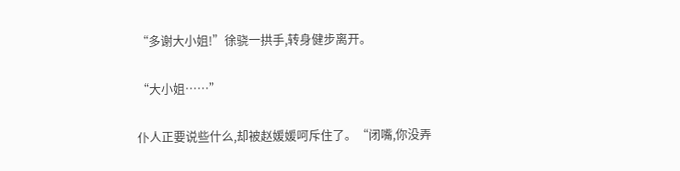“多谢大小姐!”徐骁一拱手,转身健步离开。

“大小姐……”

仆人正要说些什么,却被赵媛媛呵斥住了。“闭嘴,你没弄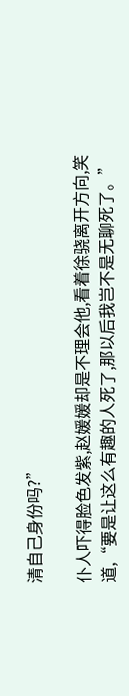清自己身份吗?”

仆人吓得脸色发紫,赵媛媛却是不理会他,看着徐骁离开方向,笑道,“要是让这么有趣的人死了,那以后我岂不是无聊死了。”